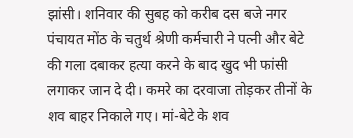झांसी। शनिवार की सुबह को करीब दस बजे नगर पंचायत मोंठ के चतुर्थ श्रेणी कर्मचारी ने पत्नी और बेटे की गला दबाकर हत्या करने के बाद खुद भी फांसी लगाकर जान दे दी। कमरे का दरवाजा तोड़कर तीनों के शव बाहर निकाले गए। मां-बेटे के शव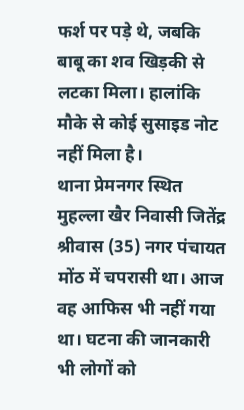फर्श पर पड़े थे, जबकि बाबू का शव खिड़की से लटका मिला। हालांकि मौके से कोई सुसाइड नोट नहीं मिला है।
थाना प्रेमनगर स्थित मुहल्ला खैर निवासी जितेंद्र श्रीवास (35) नगर पंचायत मोंठ में चपरासी था। आज वह आफिस भी नहीं गया था। घटना की जानकारी भी लोगों को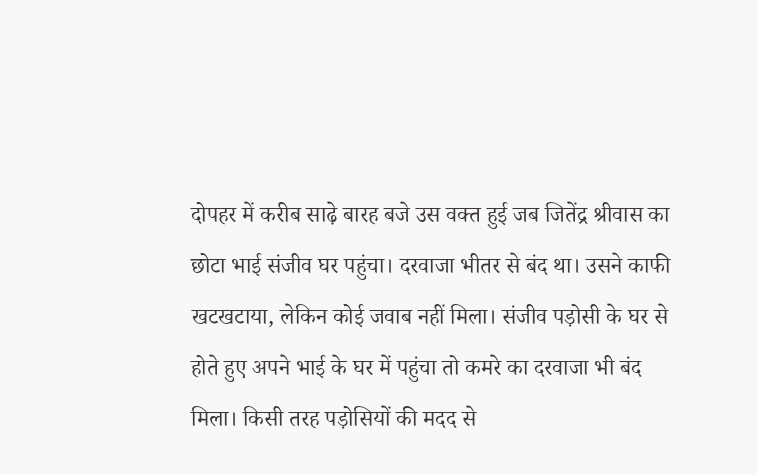दोपहर में करीब साढ़े बारह बजे उस वक्त हुई जब जितेंद्र श्रीवास का छोटा भाई संजीव घर पहुंचा। दरवाजा भीतर से बंद था। उसने काफी खटखटाया, लेकिन कोई जवाब नहीं मिला। संजीव पड़ोसी के घर से होते हुए अपने भाई के घर में पहुंचा तो कमरे का दरवाजा भी बंद मिला। किसी तरह पड़ोसियों की मदद से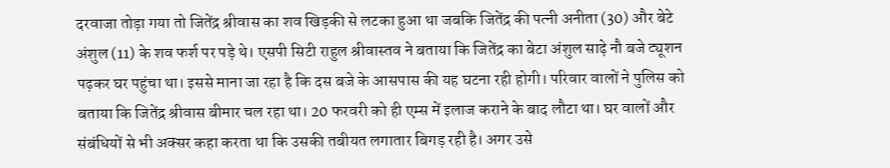दरवाजा तोड़ा गया तो जितेंद्र श्रीवास का शव खिड़की से लटका हुआ था जबकि जितेंद्र की पत्नी अनीता (30) और बेटे अंशुल (11) के शव फर्श पर पड़े थे। एसपी सिटी राहुल श्रीवास्तव ने बताया कि जितेंद्र का बेटा अंशुल साढ़े नौ बजे ट्यूशन पढ़कर घर पहुंचा था। इससे माना जा रहा है कि दस बजे के आसपास की यह घटना रही होगी। परिवार वालों ने पुलिस को बताया कि जितेंद्र श्रीवास बीमार चल रहा था। 20 फरवरी को ही एम्स में इलाज कराने के बाद लौटा था। घर वालों और संबंधियों से भी अक्सर कहा करता था कि उसकी तबीयत लगातार बिगड़ रही है। अगर उसे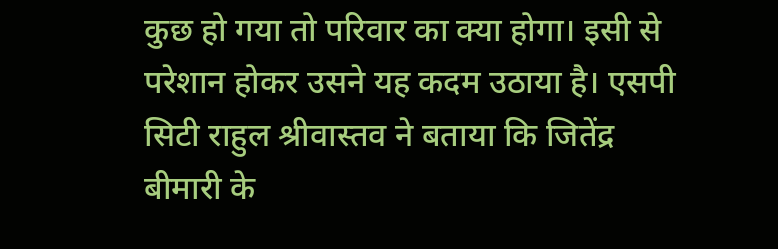कुछ हो गया तो परिवार का क्या होगा। इसी से परेशान होकर उसने यह कदम उठाया है। एसपी सिटी राहुल श्रीवास्तव ने बताया कि जितेंद्र बीमारी के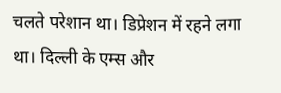चलते परेशान था। डिप्रेशन में रहने लगा था। दिल्ली के एम्स और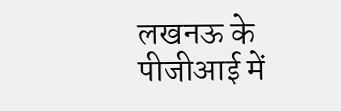लखनऊ के पीजीआई में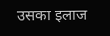उसका इलाज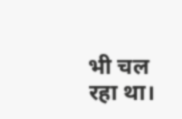भी चल रहा था।